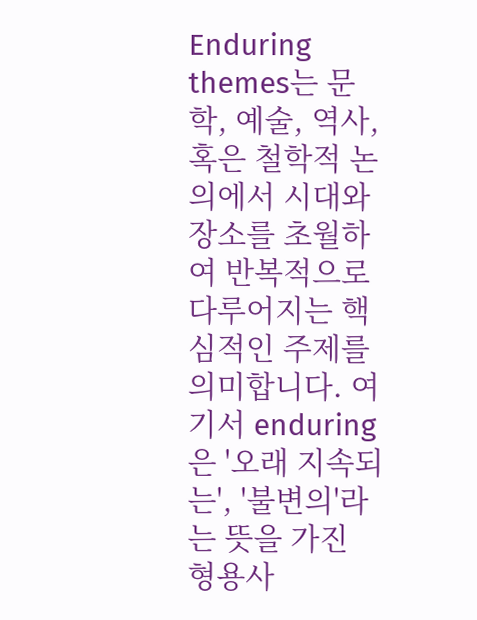Enduring themes는 문학, 예술, 역사, 혹은 철학적 논의에서 시대와 장소를 초월하여 반복적으로 다루어지는 핵심적인 주제를 의미합니다. 여기서 enduring은 '오래 지속되는', '불변의'라는 뜻을 가진 형용사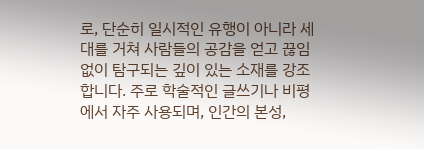로, 단순히 일시적인 유행이 아니라 세대를 거쳐 사람들의 공감을 얻고 끊임없이 탐구되는 깊이 있는 소재를 강조합니다. 주로 학술적인 글쓰기나 비평에서 자주 사용되며, 인간의 본성,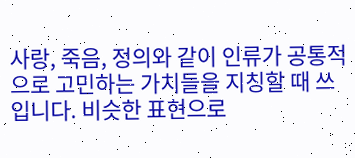사랑, 죽음, 정의와 같이 인류가 공통적으로 고민하는 가치들을 지칭할 때 쓰입니다. 비슷한 표현으로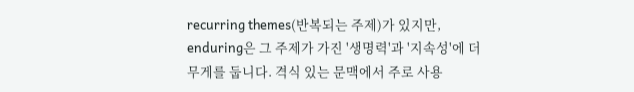recurring themes(반복되는 주제)가 있지만, enduring은 그 주제가 가진 '생명력'과 '지속성'에 더 무게를 둡니다. 격식 있는 문맥에서 주로 사용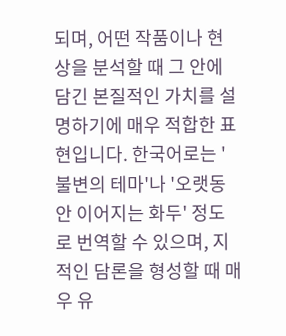되며, 어떤 작품이나 현상을 분석할 때 그 안에 담긴 본질적인 가치를 설명하기에 매우 적합한 표현입니다. 한국어로는 '불변의 테마'나 '오랫동안 이어지는 화두' 정도로 번역할 수 있으며, 지적인 담론을 형성할 때 매우 유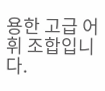용한 고급 어휘 조합입니다.